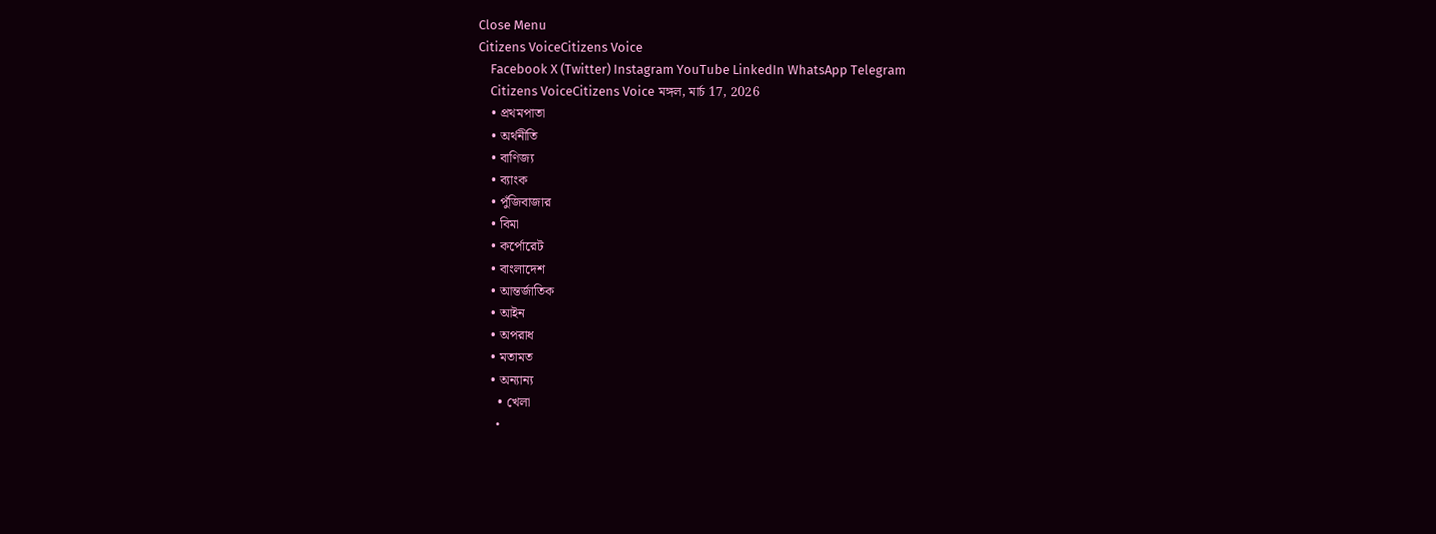Close Menu
Citizens VoiceCitizens Voice
    Facebook X (Twitter) Instagram YouTube LinkedIn WhatsApp Telegram
    Citizens VoiceCitizens Voice মঙ্গল, মার্চ 17, 2026
    • প্রথমপাতা
    • অর্থনীতি
    • বাণিজ্য
    • ব্যাংক
    • পুঁজিবাজার
    • বিমা
    • কর্পোরেট
    • বাংলাদেশ
    • আন্তর্জাতিক
    • আইন
    • অপরাধ
    • মতামত
    • অন্যান্য
      • খেলা
      •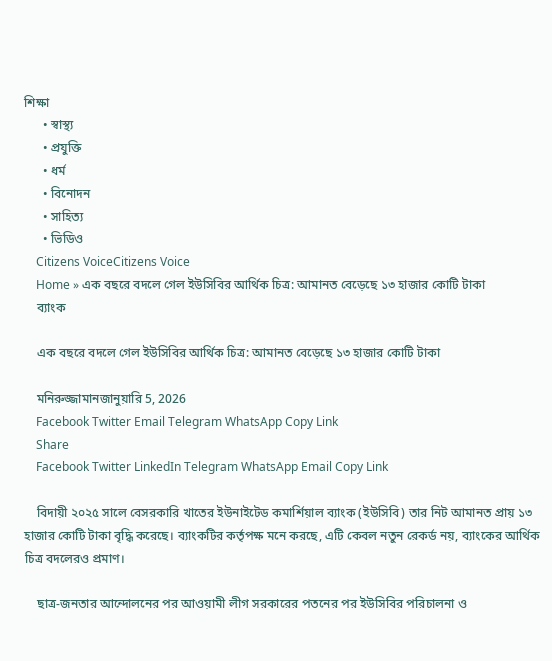শিক্ষা
      • স্বাস্থ্য
      • প্রযুক্তি
      • ধর্ম
      • বিনোদন
      • সাহিত্য
      • ভিডিও
    Citizens VoiceCitizens Voice
    Home » এক বছরে বদলে গেল ইউসিবির আর্থিক চিত্র: আমানত বেড়েছে ১৩ হাজার কোটি টাকা
    ব্যাংক

    এক বছরে বদলে গেল ইউসিবির আর্থিক চিত্র: আমানত বেড়েছে ১৩ হাজার কোটি টাকা

    মনিরুজ্জামানজানুয়ারি 5, 2026
    Facebook Twitter Email Telegram WhatsApp Copy Link
    Share
    Facebook Twitter LinkedIn Telegram WhatsApp Email Copy Link

    বিদায়ী ২০২৫ সালে বেসরকারি খাতের ইউনাইটেড কমার্শিয়াল ব্যাংক (ইউসিবি) তার নিট আমানত প্রায় ১৩ হাজার কোটি টাকা বৃদ্ধি করেছে। ব্যাংকটির কর্তৃপক্ষ মনে করছে, এটি কেবল নতুন রেকর্ড নয়, ব্যাংকের আর্থিক চিত্র বদলেরও প্রমাণ।

    ছাত্র-জনতার আন্দোলনের পর আওয়ামী লীগ সরকারের পতনের পর ইউসিবির পরিচালনা ও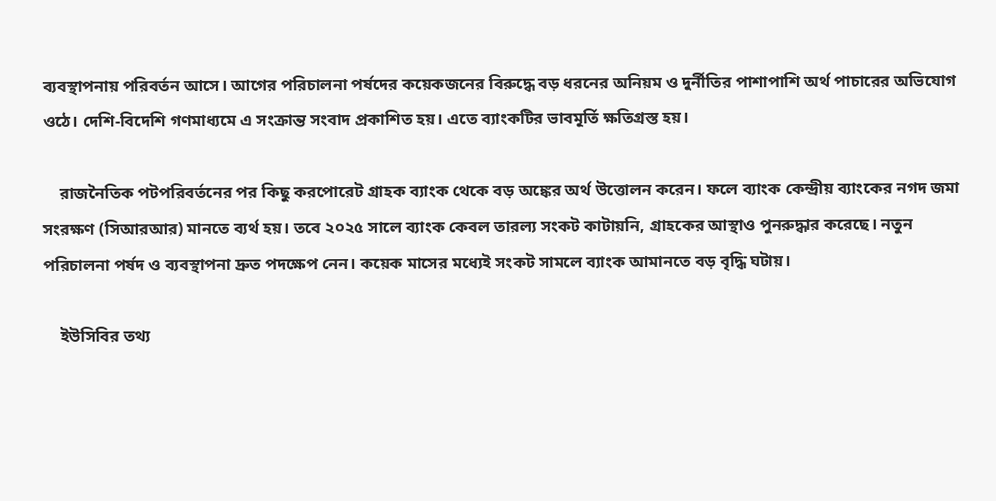ব্যবস্থাপনায় পরিবর্তন আসে। আগের পরিচালনা পর্ষদের কয়েকজনের বিরুদ্ধে বড় ধরনের অনিয়ম ও দুর্নীতির পাশাপাশি অর্থ পাচারের অভিযোগ ওঠে। দেশি-বিদেশি গণমাধ্যমে এ সংক্রান্ত সংবাদ প্রকাশিত হয়। এতে ব্যাংকটির ভাবমূর্তি ক্ষতিগ্রস্ত হয়।

    রাজনৈতিক পটপরিবর্তনের পর কিছু করপোরেট গ্রাহক ব্যাংক থেকে বড় অঙ্কের অর্থ উত্তোলন করেন। ফলে ব্যাংক কেন্দ্রীয় ব্যাংকের নগদ জমা সংরক্ষণ (সিআরআর) মানতে ব্যর্থ হয়। তবে ২০২৫ সালে ব্যাংক কেবল তারল্য সংকট কাটায়নি, গ্রাহকের আস্থাও পুনরুদ্ধার করেছে। নতুন পরিচালনা পর্ষদ ও ব্যবস্থাপনা দ্রুত পদক্ষেপ নেন। কয়েক মাসের মধ্যেই সংকট সামলে ব্যাংক আমানতে বড় বৃদ্ধি ঘটায়।

    ইউসিবির তথ্য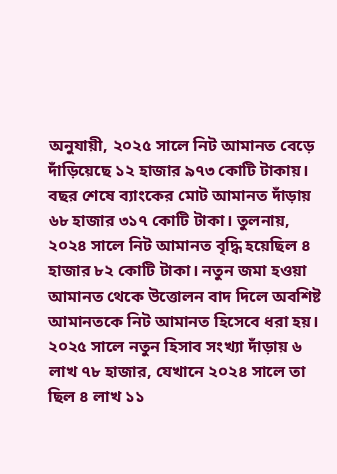অনুযায়ী, ২০২৫ সালে নিট আমানত বেড়ে দাঁড়িয়েছে ১২ হাজার ৯৭৩ কোটি টাকায়। বছর শেষে ব্যাংকের মোট আমানত দাঁড়ায় ৬৮ হাজার ৩১৭ কোটি টাকা। তুলনায়, ২০২৪ সালে নিট আমানত বৃদ্ধি হয়েছিল ৪ হাজার ৮২ কোটি টাকা। নতুন জমা হওয়া আমানত থেকে উত্তোলন বাদ দিলে অবশিষ্ট আমানতকে নিট আমানত হিসেবে ধরা হয়। ২০২৫ সালে নতুন হিসাব সংখ্যা দাঁড়ায় ৬ লাখ ৭৮ হাজার, যেখানে ২০২৪ সালে তা ছিল ৪ লাখ ১১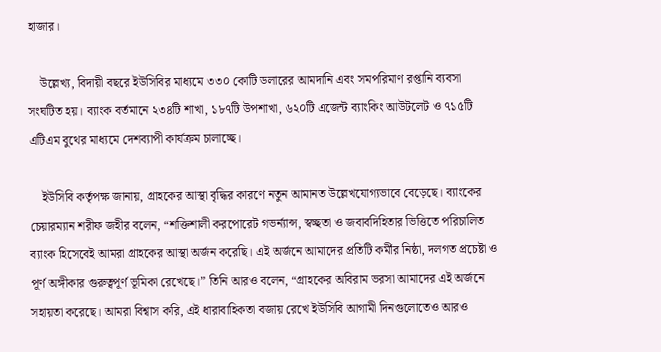হাজার।

    উল্লেখ্য, বিদায়ী বছরে ইউসিবির মাধ্যমে ৩৩০ কোটি ডলারের আমদানি এবং সমপরিমাণ রপ্তানি ব্যবসা সংঘটিত হয়। ব্যাংক বর্তমানে ২৩৪টি শাখা, ১৮৭টি উপশাখা, ৬২০টি এজেন্ট ব্যাংকিং আউটলেট ও ৭১৫টি এটিএম বুথের মাধ্যমে দেশব্যাপী কার্যক্রম চালাচ্ছে।

    ইউসিবি কর্তৃপক্ষ জানায়, গ্রাহকের আস্থা বৃদ্ধির কারণে নতুন আমানত উল্লেখযোগ্যভাবে বেড়েছে। ব্যাংকের চেয়ারম্যান শরীফ জহীর বলেন, “শক্তিশালী করপোরেট গভর্ন্যান্স, স্বচ্ছতা ও জবাবদিহিতার ভিত্তিতে পরিচালিত ব্যাংক হিসেবেই আমরা গ্রাহকের আস্থা অর্জন করেছি। এই অর্জনে আমাদের প্রতিটি কর্মীর নিষ্ঠা, দলগত প্রচেষ্টা ও পূর্ণ অঙ্গীকার গুরুত্বপূর্ণ ভূমিকা রেখেছে।” তিনি আরও বলেন, “গ্রাহকের অবিরাম ভরসা আমাদের এই অর্জনে সহায়তা করেছে। আমরা বিশ্বাস করি, এই ধারাবাহিকতা বজায় রেখে ইউসিবি আগামী দিনগুলোতেও আরও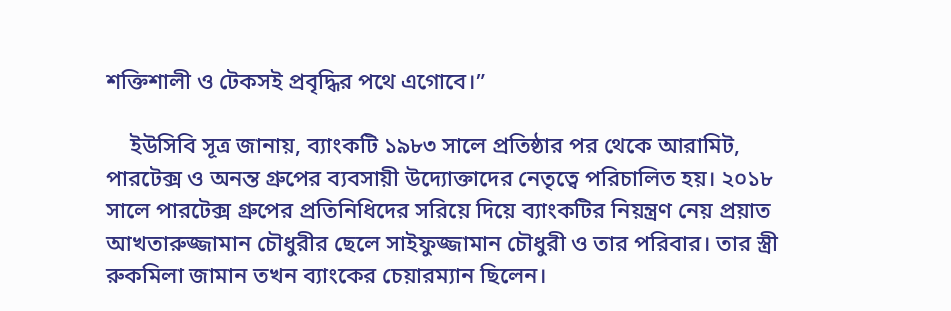শক্তিশালী ও টেকসই প্রবৃদ্ধির পথে এগোবে।”

    ইউসিবি সূত্র জানায়, ব্যাংকটি ১৯৮৩ সালে প্রতিষ্ঠার পর থেকে আরামিট, পারটেক্স ও অনন্ত গ্রুপের ব্যবসায়ী উদ্যোক্তাদের নেতৃত্বে পরিচালিত হয়। ২০১৮ সালে পারটেক্স গ্রুপের প্রতিনিধিদের সরিয়ে দিয়ে ব্যাংকটির নিয়ন্ত্রণ নেয় প্রয়াত আখতারুজ্জামান চৌধুরীর ছেলে সাইফুজ্জামান চৌধুরী ও তার পরিবার। তার স্ত্রী রুকমিলা জামান তখন ব্যাংকের চেয়ারম্যান ছিলেন।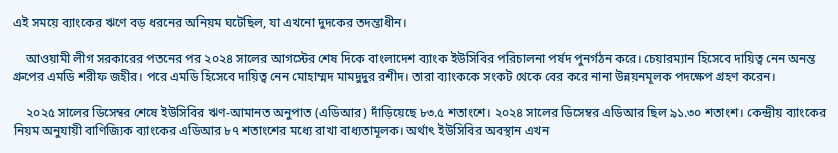এই সময়ে ব্যাংকের ঋণে বড় ধরনের অনিয়ম ঘটেছিল, যা এখনো দুদকের তদন্তাধীন।

    আওয়ামী লীগ সরকারের পতনের পর ২০২৪ সালের আগস্টের শেষ দিকে বাংলাদেশ ব্যাংক ইউসিবির পরিচালনা পর্ষদ পুনর্গঠন করে। চেয়ারম্যান হিসেবে দায়িত্ব নেন অনন্ত গ্রুপের এমডি শরীফ জহীর। পরে এমডি হিসেবে দায়িত্ব নেন মোহাম্মদ মামদুদুর রশীদ। তারা ব্যাংককে সংকট থেকে বের করে নানা উন্নয়নমূলক পদক্ষেপ গ্রহণ করেন।

    ২০২৫ সালের ডিসেম্বর শেষে ইউসিবির ঋণ-আমানত অনুপাত (এডিআর) দাঁড়িয়েছে ৮৩.৫ শতাংশে। ২০২৪ সালের ডিসেম্বর এডিআর ছিল ৯১.৩০ শতাংশ। কেন্দ্রীয় ব্যাংকের নিয়ম অনুযায়ী বাণিজ্যিক ব্যাংকের এডিআর ৮৭ শতাংশের মধ্যে রাখা বাধ্যতামূলক। অর্থাৎ ইউসিবির অবস্থান এখন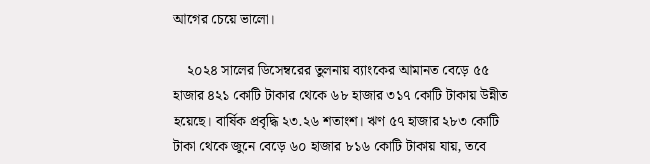আগের চেয়ে ভালো।

    ২০২৪ সালের ডিসেম্বরের তুলনায় ব্যাংকের আমানত বেড়ে ৫৫ হাজার ৪২১ কোটি টাকার থেকে ৬৮ হাজার ৩১৭ কোটি টাকায় উন্নীত হয়েছে। বার্ষিক প্রবৃদ্ধি ২৩.২৬ শতাংশ। ঋণ ৫৭ হাজার ২৮৩ কোটি টাকা থেকে জুনে বেড়ে ৬০ হাজার ৮১৬ কোটি টাকায় যায়, তবে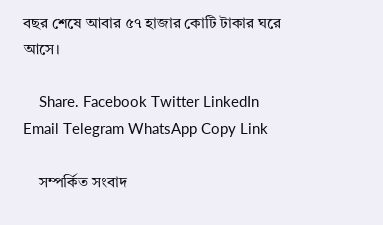বছর শেষে আবার ৫৭ হাজার কোটি টাকার ঘরে আসে।

    Share. Facebook Twitter LinkedIn Email Telegram WhatsApp Copy Link

    সম্পর্কিত সংবাদ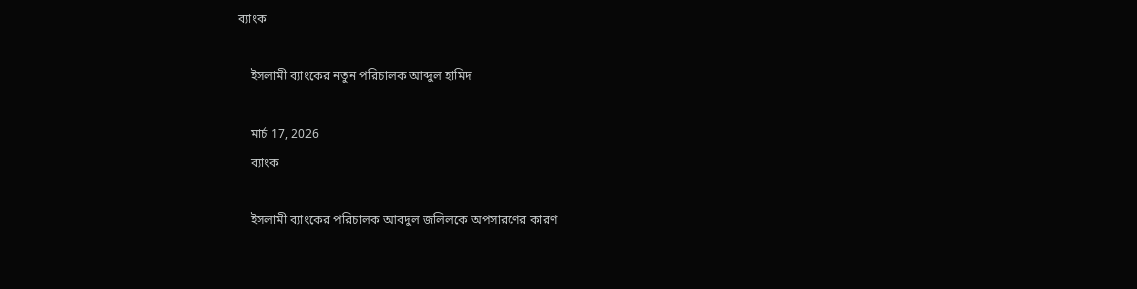ব্যাংক

    ইসলামী ব্যাংকের নতুন পরিচালক আব্দুল হামিদ

    মার্চ 17, 2026
    ব্যাংক

    ইসলামী ব্যাংকের পরিচালক আবদুল জলিলকে অপসারণের কারণ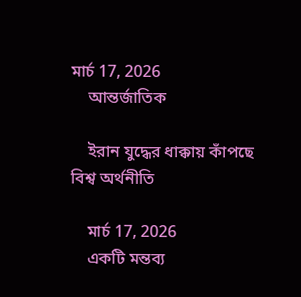মার্চ 17, 2026
    আন্তর্জাতিক

    ইরান যুদ্ধের ধাক্কায় কাঁপছে বিশ্ব অর্থনীতি

    মার্চ 17, 2026
    একটি মন্তব্য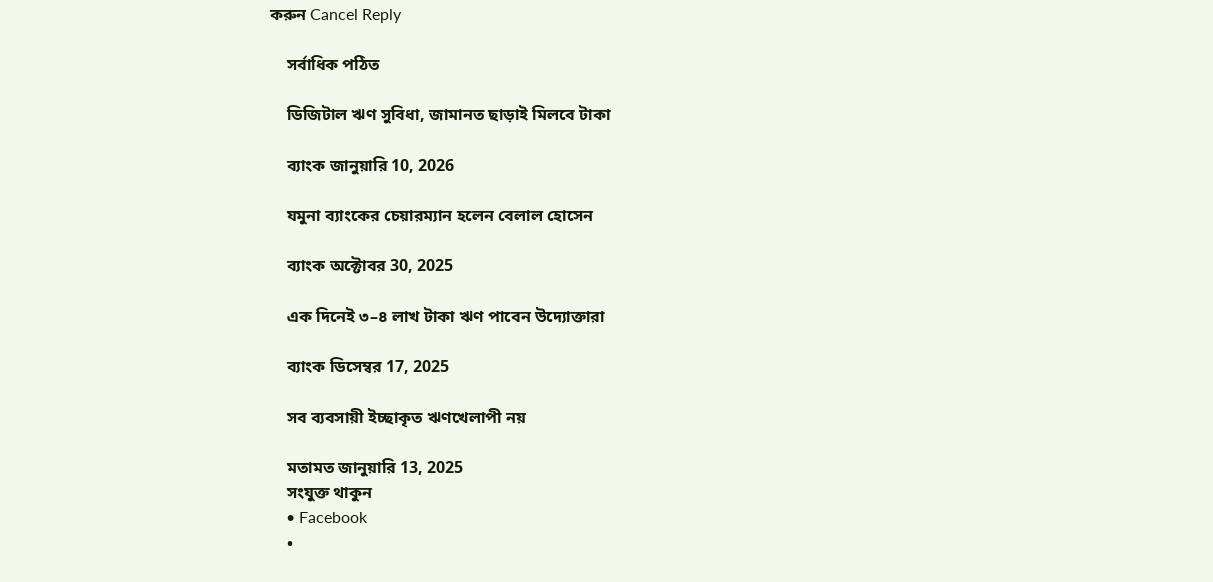করুন Cancel Reply

    সর্বাধিক পঠিত

    ডিজিটাল ঋণ সুবিধা, জামানত ছাড়াই মিলবে টাকা

    ব্যাংক জানুয়ারি 10, 2026

    যমুনা ব্যাংকের চেয়ারম্যান হলেন বেলাল হোসেন

    ব্যাংক অক্টোবর 30, 2025

    এক দিনেই ৩–৪ লাখ টাকা ঋণ পাবেন উদ্যোক্তারা

    ব্যাংক ডিসেম্বর 17, 2025

    সব ব্যবসায়ী ইচ্ছাকৃত ঋণখেলাপী নয়

    মতামত জানুয়ারি 13, 2025
    সংযুক্ত থাকুন
    • Facebook
    •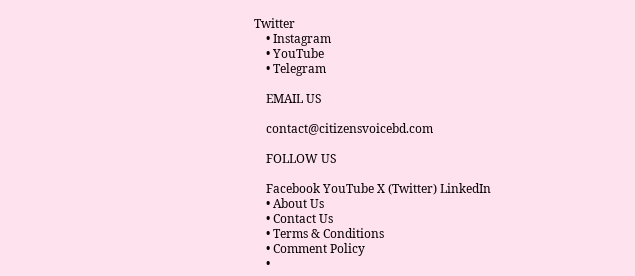Twitter
    • Instagram
    • YouTube
    • Telegram

    EMAIL US

    contact@citizensvoicebd.com

    FOLLOW US

    Facebook YouTube X (Twitter) LinkedIn
    • About Us
    • Contact Us
    • Terms & Conditions
    • Comment Policy
    •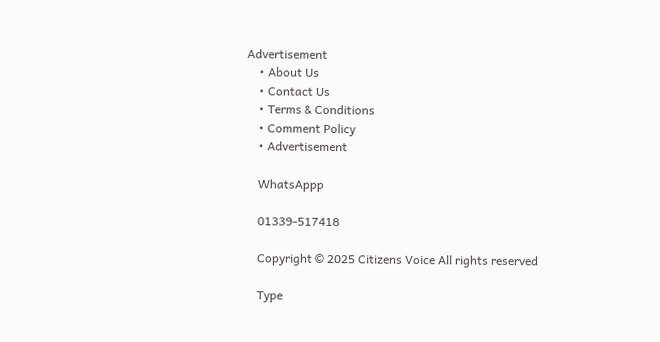Advertisement
    • About Us
    • Contact Us
    • Terms & Conditions
    • Comment Policy
    • Advertisement

    WhatsAppp

    01339-517418

    Copyright © 2025 Citizens Voice All rights reserved

    Type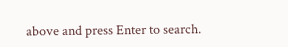above and press Enter to search.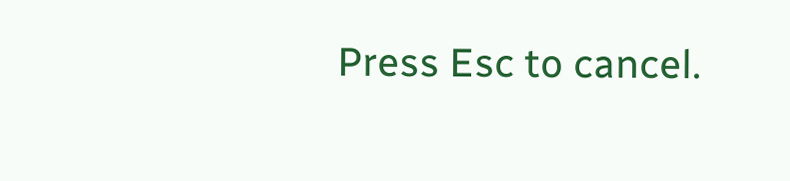Press Esc to cancel.